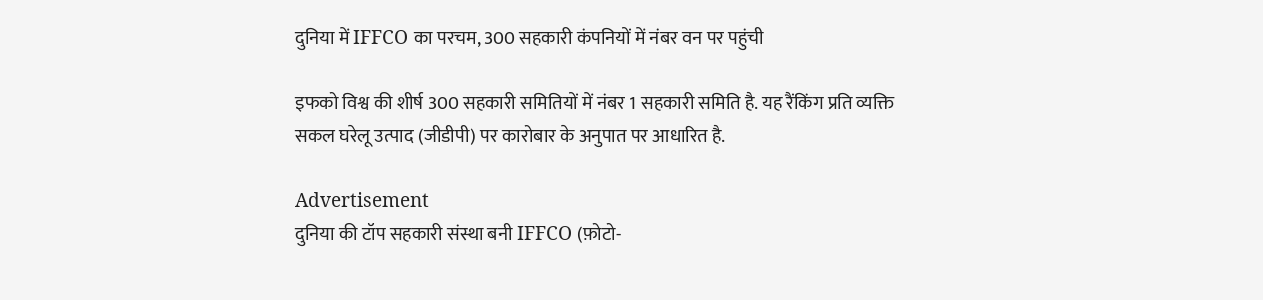दुनिया में IFFCO का परचम, 300 सहकारी कंपनियों में नंबर वन पर पहुंची

इफको विश्व की शीर्ष 300 सहकारी समितियों में नंबर 1 सहकारी समिति है. यह रैंकिंग प्रति व्यक्ति सकल घरेलू उत्पाद (जीडीपी) पर कारोबार के अनुपात पर आधारित है.

Advertisement
दुनिया की टॉप सहकारी संस्था बनी IFFCO (फ़ोटो-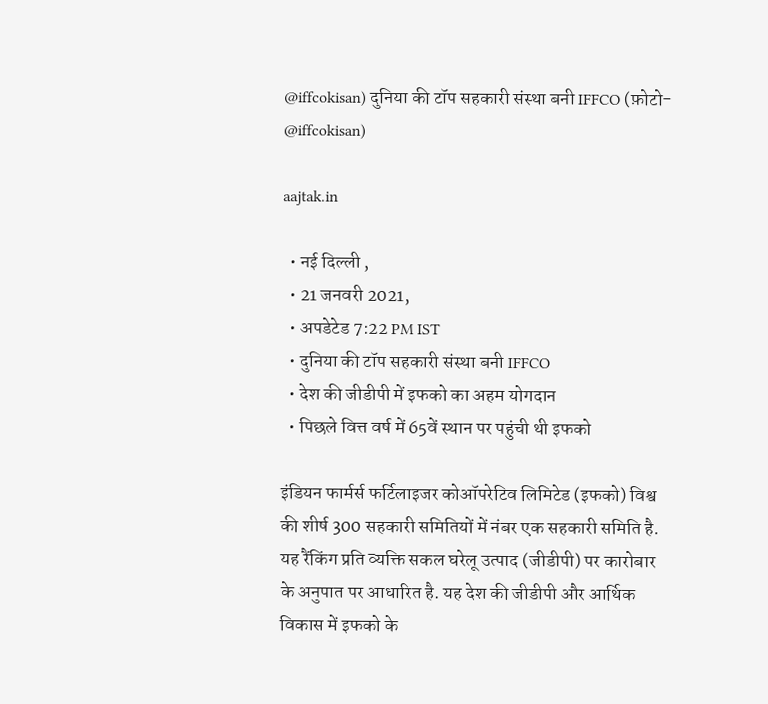@iffcokisan) दुनिया की टॉप सहकारी संस्था बनी IFFCO (फ़ोटो- @iffcokisan)

aajtak.in

  • नई दिल्ली ,
  • 21 जनवरी 2021,
  • अपडेटेड 7:22 PM IST
  • दुनिया की टॉप सहकारी संस्था बनी IFFCO
  • देश की जीडीपी में इफको का अहम योगदान
  • पिछले वित्त वर्ष में 65वें स्थान पर पहुंची थी इफको

इंडियन फार्मर्स फर्टिलाइजर कोऑपरेटिव लिमिटेड (इफको) विश्व की शीर्ष 300 सहकारी समितियों में नंबर एक सहकारी समिति है. यह रैंकिंग प्रति व्यक्ति सकल घरेलू उत्पाद (जीडीपी) पर कारोबार के अनुपात पर आधारित है. यह देश की जीडीपी और आर्थिक विकास में इफको के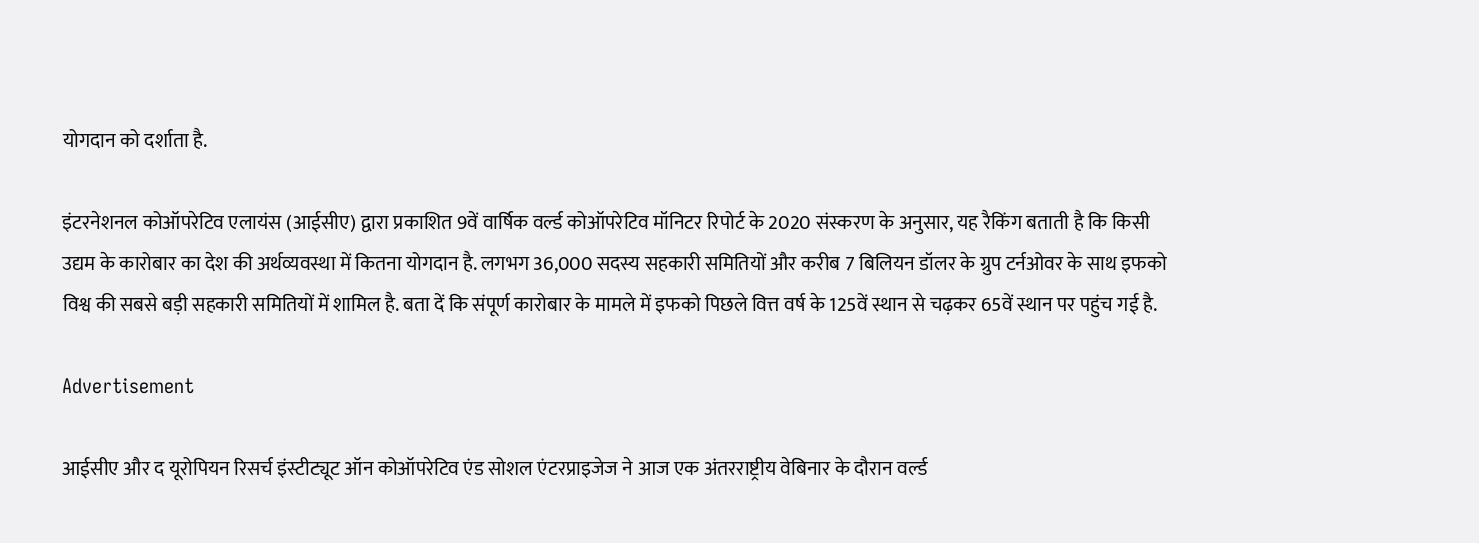योगदान को दर्शाता है.

इंटरनेशनल कोऑपरेटिव एलायंस (आईसीए) द्वारा प्रकाशित 9वें वार्षिक वर्ल्ड कोऑपरेटिव मॉनिटर रिपोर्ट के 2020 संस्करण के अनुसार, यह रैकिंग बताती है कि किसी उद्यम के कारोबार का देश की अर्थव्यवस्था में कितना योगदान है. लगभग 36,000 सदस्य सहकारी समितियों और करीब 7 बिलियन डॉलर के ग्रुप टर्नओवर के साथ इफको विश्व की सबसे बड़ी सहकारी समितियों में शामिल है. बता दें कि संपूर्ण कारोबार के मामले में इफको पिछले वित्त वर्ष के 125वें स्थान से चढ़कर 65वें स्थान पर पहुंच गई है.

Advertisement

आईसीए और द यूरोपियन रिसर्च इंस्टीट्यूट ऑन कोऑपरेटिव एंड सोशल एंटरप्राइजेज ने आज एक अंतरराष्ट्रीय वेबिनार के दौरान वर्ल्ड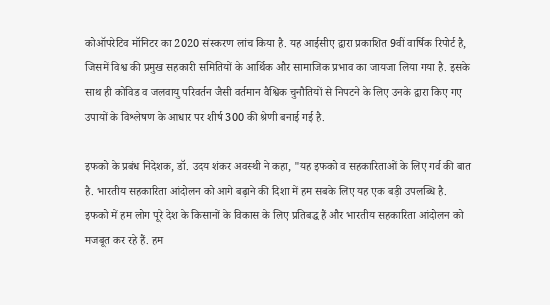कोऑपरेटिव मॉनिटर का 2020 संस्करण लांच किया है. यह आईसीए द्वारा प्रकाशित 9वीं वार्षिक रिपोर्ट है, जिसमें विश्व की प्रमुख सहकारी समितियों के आर्थिक और सामाजिक प्रभाव का जायजा लिया गया है. इसके साथ ही कोविड व जलवायु परिवर्तन जैसी वर्तमान वैश्विक चुनौतियों से निपटने के लिए उनके द्वारा किए गए उपायों के विश्लेषण के आधार पर शीर्ष 300 की श्रेणी बनाई गई है.

इफको के प्रबंध निदेशक, डॉ. उदय शंकर अवस्थी ने कहा, "यह इफको व सहकारिताओं के लिए गर्व की बात है. भारतीय सहकारिता आंदोलन को आगे बढ़ाने की दिशा में हम सबके लिए यह एक बड़ी उपलब्धि है. इफको में हम लोग पूरे देश के किसानों के विकास के लिए प्रतिबद्ध हैं और भारतीय सहकारिता आंदोलन को मजबूत कर रहे हैं. हम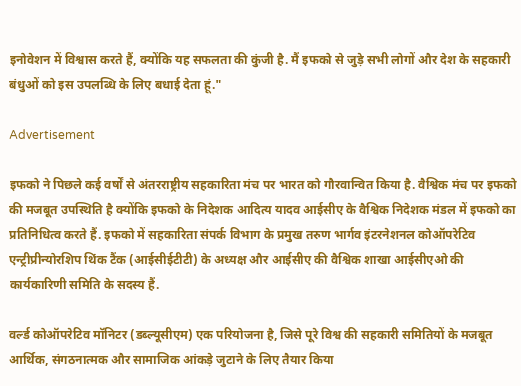इनोवेशन में विश्वास करते हैं, क्योंकि यह सफलता की कुंजी है. मैं इफको से जुड़े सभी लोगों और देश के सहकारी बंधुओं को इस उपलब्धि के लिए बधाई देता हूं."

Advertisement

इफको ने पिछले कई वर्षों से अंतरराष्ट्रीय सहकारिता मंच पर भारत को गौरवान्वित किया है. वैश्विक मंच पर इफको की मजबूत उपस्थिति है क्योंकि इफको के निदेशक आदित्य यादव आईसीए के वैश्विक निदेशक मंडल में इफको का प्रतिनिधित्व करते हैं. इफको में सहकारिता संपर्क विभाग के प्रमुख तरुण भार्गव इंटरनेशनल कोऑपरेटिव एन्ट्रीप्रीन्योरशिप थिंक टैंक (आईसीईटीटी) के अध्यक्ष और आईसीए की वैश्विक शाखा आईसीएओ की कार्यकारिणी समिति के सदस्य हैं.

वर्ल्ड कोऑपरेटिव मॉनिटर (डब्ल्यूसीएम) एक परियोजना है, जिसे पूरे विश्व की सहकारी समितियों के मजबूत आर्थिक, संगठनात्मक और सामाजिक आंकड़े जुटाने के लिए तैयार किया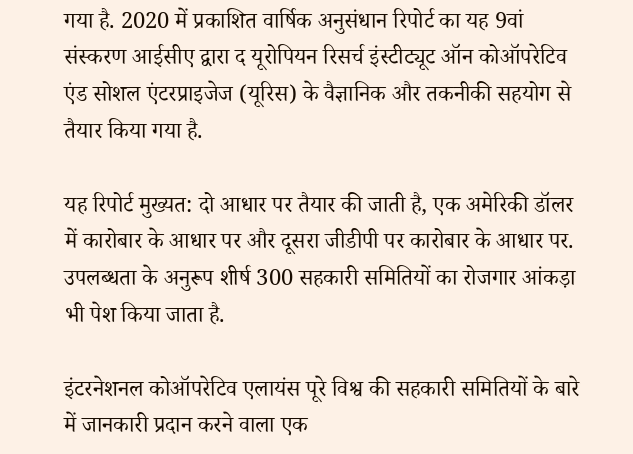गया है. 2020 में प्रकाशित वार्षिक अनुसंधान रिपोर्ट का यह 9वां संस्करण आईसीए द्वारा द यूरोपियन रिसर्च इंस्टीट्यूट ऑन कोऑपरेटिव एंड सोशल एंटरप्राइजेज (यूरिस) के वैज्ञानिक और तकनीकी सहयोग से तैयार किया गया है.

यह रिपोर्ट मुख्यत: दो आधार पर तैयार की जाती है, एक अमेरिकी डॉलर में कारोबार के आधार पर और दूसरा जीडीपी पर कारोबार के आधार पर. उपलब्धता के अनुरूप शीर्ष 300 सहकारी समितियों का रोजगार आंकड़ा भी पेश किया जाता है.

इंटरनेशनल कोऑपरेटिव एलायंस पूरे विश्व की सहकारी समितियों के बारे में जानकारी प्रदान करने वाला एक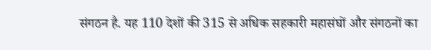संगठन है. यह 110 देशों की 315 से अधिक सहकारी महासंघों और संगठनों का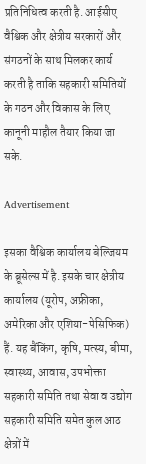प्रतिनिधित्व करती है. आईसीए वैश्विक और क्षेत्रीय सरकारों और संगठनों के साथ मिलकर कार्य करती है ताकि सहकारी समितियों के गठन और विकास के लिए कानूनी माहौल तैयार किया जा सके.

Advertisement

इसका वैश्विक कार्यालय बेल्जियम के ब्रूसेल्स में है. इसके चार क्षेत्रीय कार्यालय (यूरोप, अफ्रीका, अमेरिका और एशिया-पेसिफिक) हैं. यह बैंकिंग, कृषि, मत्स्य, बीमा, स्वास्थ्य, आवास, उपभोक्ता सहकारी समिति तथा सेवा व उद्योग सहकारी समिति समेत कुल आठ क्षेत्रों में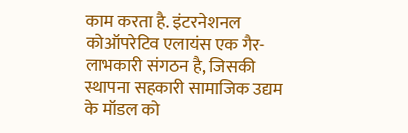काम करता है. इंटरनेशनल कोऑपरेटिव एलायंस एक गैर-लाभकारी संगठन है, जिसकी स्थापना सहकारी सामाजिक उद्यम के मॉडल को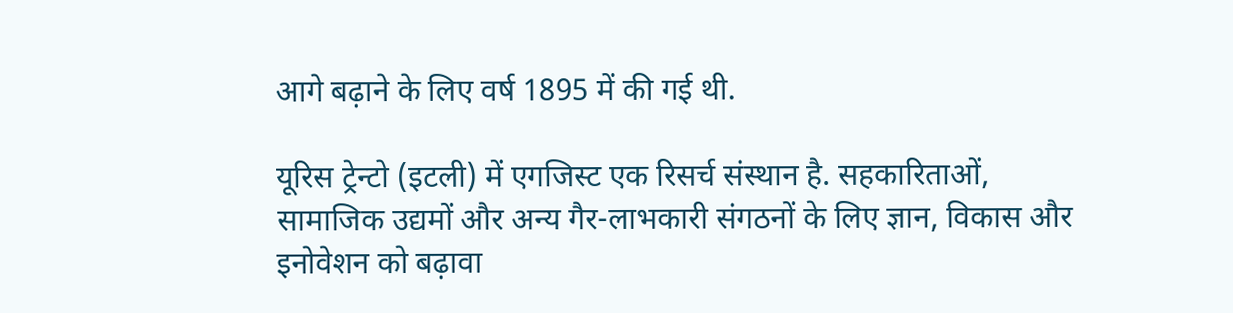आगे बढ़ाने के लिए वर्ष 1895 में की गई थी.

यूरिस ट्रेन्टो (इटली) में एगजिस्ट एक रिसर्च संस्थान है. सहकारिताओं, सामाजिक उद्यमों और अन्य गैर-लाभकारी संगठनों के लिए ज्ञान, विकास और इनोवेशन को बढ़ावा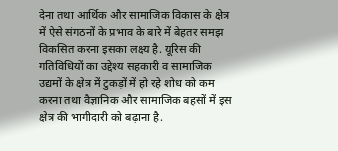देना तथा आर्थिक और सामाजिक विकास के क्षेत्र में ऐसे संगठनों के प्रभाव के बारे में बेहतर समझ विकसित करना इसका लक्ष्य है. यूरिस की गतिविधियों का उद्देश्य सहकारी व सामाजिक उद्यमों के क्षेत्र में टुकड़ों में हो रहे शोध को कम करना तथा वैज्ञानिक और सामाजिक बहसों में इस क्षेत्र की भागीदारी को बढ़ाना है.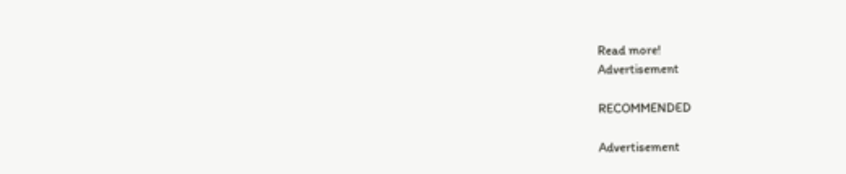Read more!
Advertisement

RECOMMENDED

Advertisement